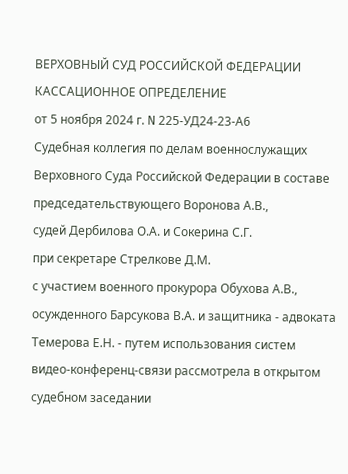ВЕРХОВНЫЙ СУД РОССИЙСКОЙ ФЕДЕРАЦИИ
КАССАЦИОННОЕ ОПРЕДЕЛЕНИЕ
от 5 ноября 2024 г. N 225-УД24-23-А6
Судебная коллегия по делам военнослужащих Верховного Суда Российской Федерации в составе
председательствующего Воронова А.В.,
судей Дербилова О.А. и Сокерина С.Г.
при секретаре Стрелкове Д.М.
с участием военного прокурора Обухова А.В., осужденного Барсукова В.А. и защитника - адвоката Темерова Е.Н. - путем использования систем видео-конференц-связи рассмотрела в открытом судебном заседании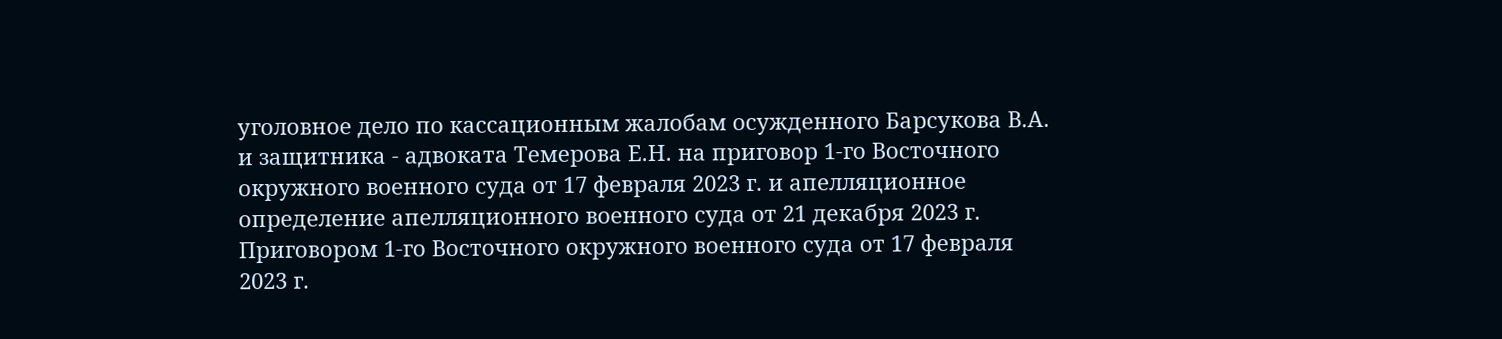уголовное дело по кассационным жалобам осужденного Барсукова В.А. и защитника - адвоката Темерова Е.Н. на приговор 1-го Восточного окружного военного суда от 17 февраля 2023 г. и апелляционное определение апелляционного военного суда от 21 декабря 2023 г.
Приговором 1-го Восточного окружного военного суда от 17 февраля 2023 г.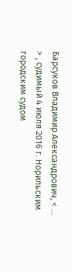Барсуков Владимир Александрович, < ... > , судимый 4 июля 2016 г. Норильским городским судом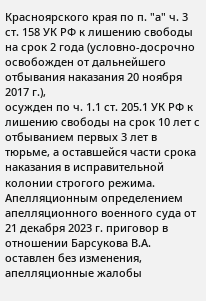Красноярского края по п. "а" ч. 3 ст. 158 УК РФ к лишению свободы на срок 2 года (условно-досрочно освобожден от дальнейшего отбывания наказания 20 ноября 2017 г.),
осужден по ч. 1.1 ст. 205.1 УК РФ к лишению свободы на срок 10 лет с отбыванием первых 3 лет в тюрьме, а оставшейся части срока наказания в исправительной колонии строгого режима.
Апелляционным определением апелляционного военного суда от 21 декабря 2023 г. приговор в отношении Барсукова В.А. оставлен без изменения, апелляционные жалобы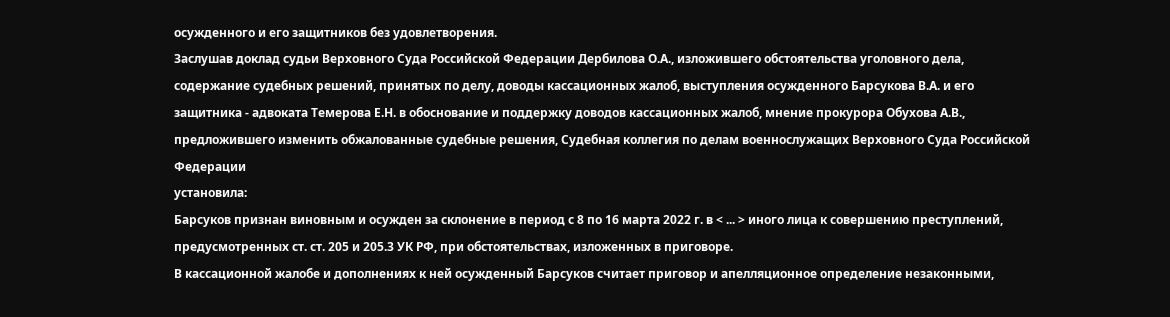осужденного и его защитников без удовлетворения.
Заслушав доклад судьи Верховного Суда Российской Федерации Дербилова О.А., изложившего обстоятельства уголовного дела, содержание судебных решений, принятых по делу, доводы кассационных жалоб, выступления осужденного Барсукова В.А. и его защитника - адвоката Темерова Е.Н. в обоснование и поддержку доводов кассационных жалоб, мнение прокурора Обухова А.В., предложившего изменить обжалованные судебные решения, Судебная коллегия по делам военнослужащих Верховного Суда Российской Федерации
установила:
Барсуков признан виновным и осужден за склонение в период с 8 по 16 марта 2022 г. в < ... > иного лица к совершению преступлений, предусмотренных ст. ст. 205 и 205.3 УК РФ, при обстоятельствах, изложенных в приговоре.
В кассационной жалобе и дополнениях к ней осужденный Барсуков считает приговор и апелляционное определение незаконными,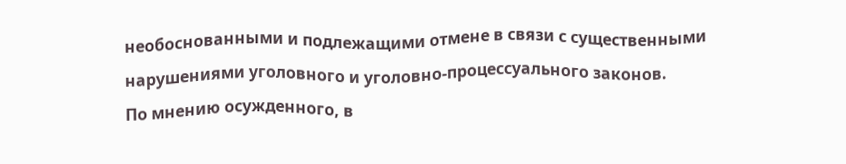необоснованными и подлежащими отмене в связи с существенными нарушениями уголовного и уголовно-процессуального законов.
По мнению осужденного, в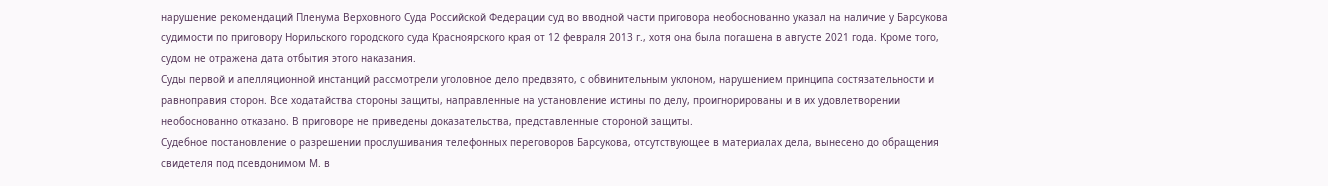нарушение рекомендаций Пленума Верховного Суда Российской Федерации суд во вводной части приговора необоснованно указал на наличие у Барсукова судимости по приговору Норильского городского суда Красноярского края от 12 февраля 2013 г., хотя она была погашена в августе 2021 года. Кроме того, судом не отражена дата отбытия этого наказания.
Суды первой и апелляционной инстанций рассмотрели уголовное дело предвзято, с обвинительным уклоном, нарушением принципа состязательности и равноправия сторон. Все ходатайства стороны защиты, направленные на установление истины по делу, проигнорированы и в их удовлетворении необоснованно отказано. В приговоре не приведены доказательства, представленные стороной защиты.
Судебное постановление о разрешении прослушивания телефонных переговоров Барсукова, отсутствующее в материалах дела, вынесено до обращения свидетеля под псевдонимом М. в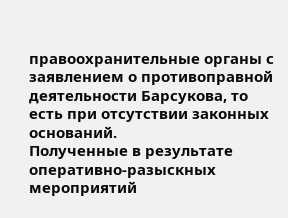правоохранительные органы с заявлением о противоправной деятельности Барсукова, то есть при отсутствии законных оснований.
Полученные в результате оперативно-разыскных мероприятий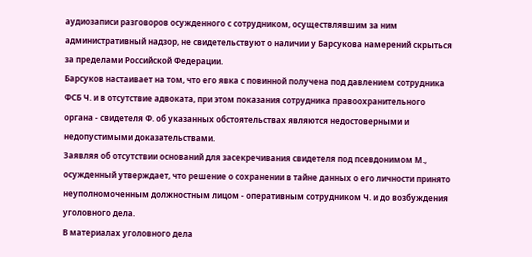аудиозаписи разговоров осужденного с сотрудником, осуществлявшим за ним административный надзор, не свидетельствуют о наличии у Барсукова намерений скрыться за пределами Российской Федерации.
Барсуков настаивает на том, что его явка с повинной получена под давлением сотрудника ФСБ Ч. и в отсутствие адвоката, при этом показания сотрудника правоохранительного органа - свидетеля Ф. об указанных обстоятельствах являются недостоверными и недопустимыми доказательствами.
Заявляя об отсутствии оснований для засекречивания свидетеля под псевдонимом М., осужденный утверждает, что решение о сохранении в тайне данных о его личности принято неуполномоченным должностным лицом - оперативным сотрудником Ч. и до возбуждения уголовного дела.
В материалах уголовного дела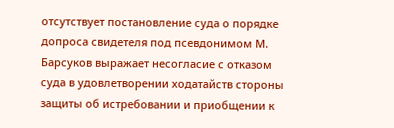отсутствует постановление суда о порядке допроса свидетеля под псевдонимом М.
Барсуков выражает несогласие с отказом суда в удовлетворении ходатайств стороны защиты об истребовании и приобщении к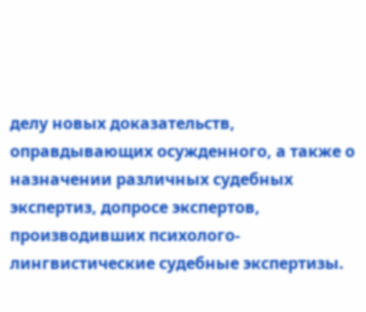делу новых доказательств, оправдывающих осужденного, а также о назначении различных судебных экспертиз, допросе экспертов, производивших психолого-лингвистические судебные экспертизы.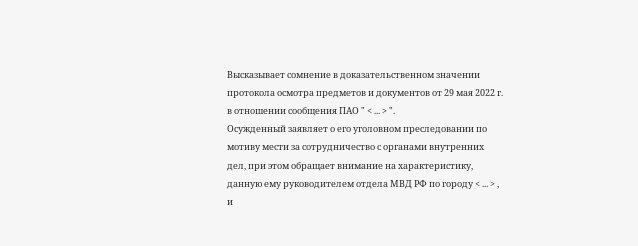Высказывает сомнение в доказательственном значении протокола осмотра предметов и документов от 29 мая 2022 г. в отношении сообщения ПАО " < ... > ".
Осужденный заявляет о его уголовном преследовании по мотиву мести за сотрудничество с органами внутренних дел, при этом обращает внимание на характеристику, данную ему руководителем отдела МВД РФ по городу < ... > , и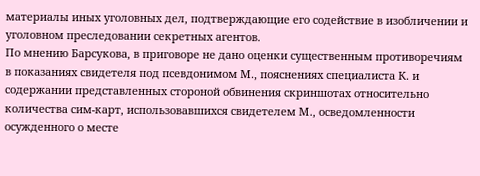материалы иных уголовных дел, подтверждающие его содействие в изобличении и уголовном преследовании секретных агентов.
По мнению Барсукова, в приговоре не дано оценки существенным противоречиям в показаниях свидетеля под псевдонимом М., пояснениях специалиста К. и содержании представленных стороной обвинения скриншотах относительно количества сим-карт, использовавшихся свидетелем М., осведомленности осужденного о месте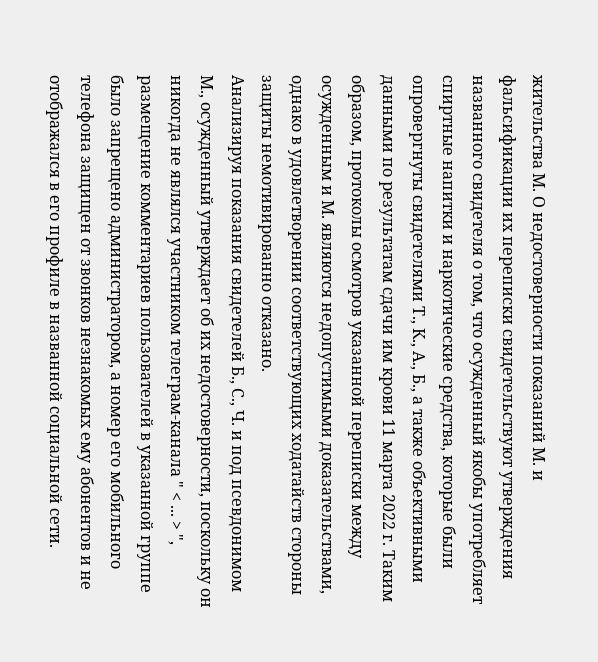жительства М. О недостоверности показаний М. и фальсификации их переписки свидетельствуют утверждения названного свидетеля о том, что осужденный якобы употребляет спиртные напитки и наркотические средства, которые были опровергнуты свидетелями Т., К., А., Б., а также объективными данными по результатам сдачи им крови 11 марта 2022 г. Таким образом, протоколы осмотров указанной переписки между осужденным и М. являются недопустимыми доказательствами, однако в удовлетворении соответствующих ходатайств стороны защиты немотивированно отказано.
Анализируя показания свидетелей Б., С., Ч. и под псевдонимом М., осужденный утверждает об их недостоверности, поскольку он никогда не являлся участником телеграм-канала " < ... > ", размещение комментариев пользователей в указанной группе было запрещено администратором, а номер его мобильного телефона защищен от звонков незнакомых ему абонентов и не отображался в его профиле в названной социальной сети.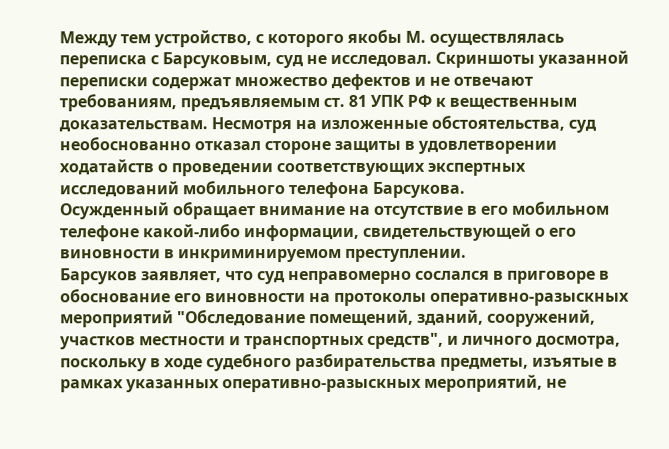Между тем устройство, с которого якобы М. осуществлялась переписка с Барсуковым, суд не исследовал. Скриншоты указанной переписки содержат множество дефектов и не отвечают требованиям, предъявляемым ст. 81 УПК РФ к вещественным доказательствам. Несмотря на изложенные обстоятельства, суд необоснованно отказал стороне защиты в удовлетворении ходатайств о проведении соответствующих экспертных исследований мобильного телефона Барсукова.
Осужденный обращает внимание на отсутствие в его мобильном телефоне какой-либо информации, свидетельствующей о его виновности в инкриминируемом преступлении.
Барсуков заявляет, что суд неправомерно сослался в приговоре в обоснование его виновности на протоколы оперативно-разыскных мероприятий "Обследование помещений, зданий, сооружений, участков местности и транспортных средств", и личного досмотра, поскольку в ходе судебного разбирательства предметы, изъятые в рамках указанных оперативно-разыскных мероприятий, не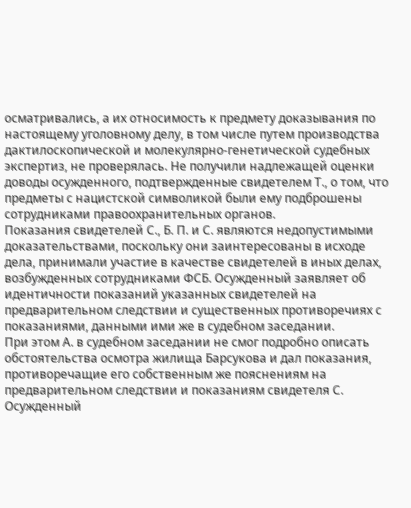осматривались, а их относимость к предмету доказывания по настоящему уголовному делу, в том числе путем производства дактилоскопической и молекулярно-генетической судебных экспертиз, не проверялась. Не получили надлежащей оценки доводы осужденного, подтвержденные свидетелем Т., о том, что предметы с нацистской символикой были ему подброшены сотрудниками правоохранительных органов.
Показания свидетелей С., Б. П. и С. являются недопустимыми доказательствами, поскольку они заинтересованы в исходе дела, принимали участие в качестве свидетелей в иных делах, возбужденных сотрудниками ФСБ. Осужденный заявляет об идентичности показаний указанных свидетелей на предварительном следствии и существенных противоречиях с показаниями, данными ими же в судебном заседании.
При этом А. в судебном заседании не смог подробно описать обстоятельства осмотра жилища Барсукова и дал показания, противоречащие его собственным же пояснениям на предварительном следствии и показаниям свидетеля С.
Осужденный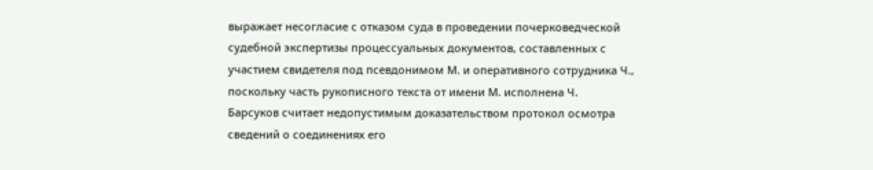выражает несогласие с отказом суда в проведении почерковедческой судебной экспертизы процессуальных документов, составленных с участием свидетеля под псевдонимом М. и оперативного сотрудника Ч., поскольку часть рукописного текста от имени М. исполнена Ч.
Барсуков считает недопустимым доказательством протокол осмотра сведений о соединениях его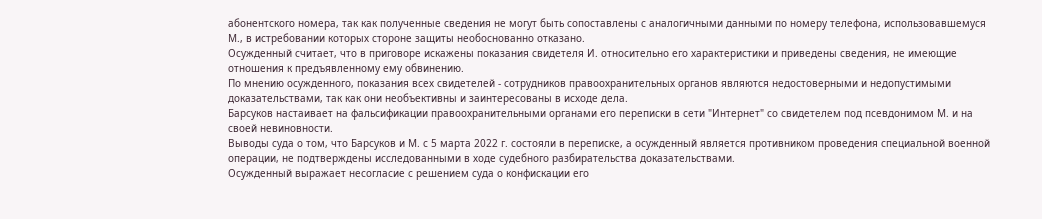абонентского номера, так как полученные сведения не могут быть сопоставлены с аналогичными данными по номеру телефона, использовавшемуся М., в истребовании которых стороне защиты необоснованно отказано.
Осужденный считает, что в приговоре искажены показания свидетеля И. относительно его характеристики и приведены сведения, не имеющие отношения к предъявленному ему обвинению.
По мнению осужденного, показания всех свидетелей - сотрудников правоохранительных органов являются недостоверными и недопустимыми доказательствами, так как они необъективны и заинтересованы в исходе дела.
Барсуков настаивает на фальсификации правоохранительными органами его переписки в сети "Интернет" со свидетелем под псевдонимом М. и на своей невиновности.
Выводы суда о том, что Барсуков и М. с 5 марта 2022 г. состояли в переписке, а осужденный является противником проведения специальной военной операции, не подтверждены исследованными в ходе судебного разбирательства доказательствами.
Осужденный выражает несогласие с решением суда о конфискации его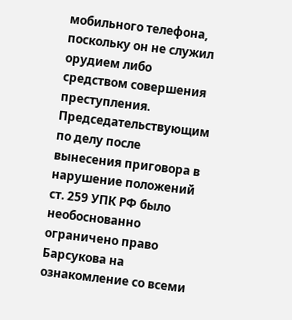мобильного телефона, поскольку он не служил орудием либо средством совершения преступления.
Председательствующим по делу после вынесения приговора в нарушение положений ст. 259 УПК РФ было необоснованно ограничено право Барсукова на ознакомление со всеми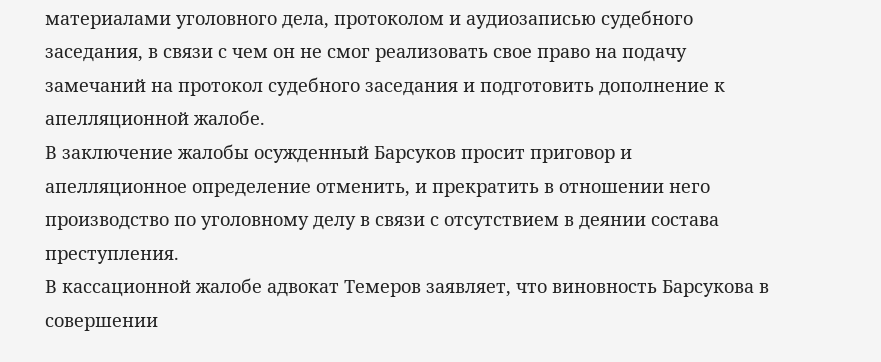материалами уголовного дела, протоколом и аудиозаписью судебного заседания, в связи с чем он не смог реализовать свое право на подачу замечаний на протокол судебного заседания и подготовить дополнение к апелляционной жалобе.
В заключение жалобы осужденный Барсуков просит приговор и апелляционное определение отменить, и прекратить в отношении него производство по уголовному делу в связи с отсутствием в деянии состава преступления.
В кассационной жалобе адвокат Темеров заявляет, что виновность Барсукова в совершении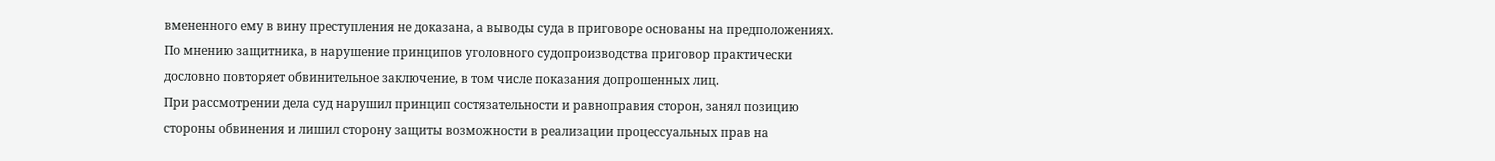вмененного ему в вину преступления не доказана, а выводы суда в приговоре основаны на предположениях.
По мнению защитника, в нарушение принципов уголовного судопроизводства приговор практически дословно повторяет обвинительное заключение, в том числе показания допрошенных лиц.
При рассмотрении дела суд нарушил принцип состязательности и равноправия сторон, занял позицию стороны обвинения и лишил сторону защиты возможности в реализации процессуальных прав на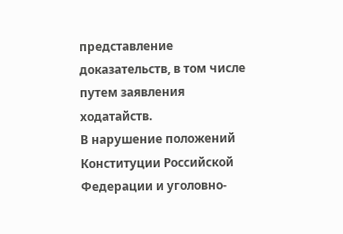представление доказательств, в том числе путем заявления ходатайств.
В нарушение положений Конституции Российской Федерации и уголовно-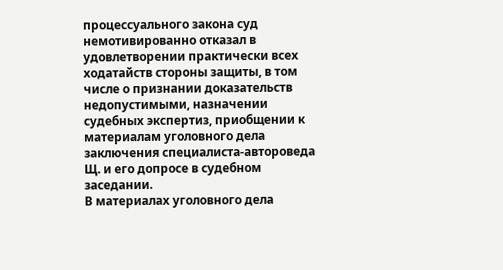процессуального закона суд немотивированно отказал в удовлетворении практически всех ходатайств стороны защиты, в том числе о признании доказательств недопустимыми, назначении судебных экспертиз, приобщении к материалам уголовного дела заключения специалиста-автороведа Щ. и его допросе в судебном заседании.
В материалах уголовного дела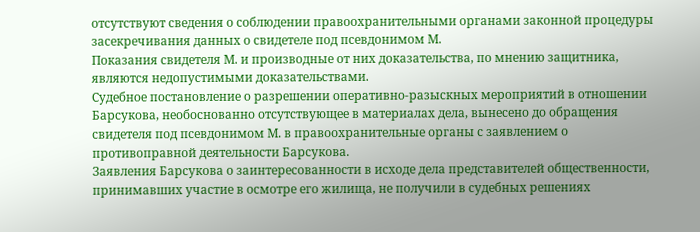отсутствуют сведения о соблюдении правоохранительными органами законной процедуры засекречивания данных о свидетеле под псевдонимом М.
Показания свидетеля М. и производные от них доказательства, по мнению защитника, являются недопустимыми доказательствами.
Судебное постановление о разрешении оперативно-разыскных мероприятий в отношении Барсукова, необоснованно отсутствующее в материалах дела, вынесено до обращения свидетеля под псевдонимом М. в правоохранительные органы с заявлением о противоправной деятельности Барсукова.
Заявления Барсукова о заинтересованности в исходе дела представителей общественности, принимавших участие в осмотре его жилища, не получили в судебных решениях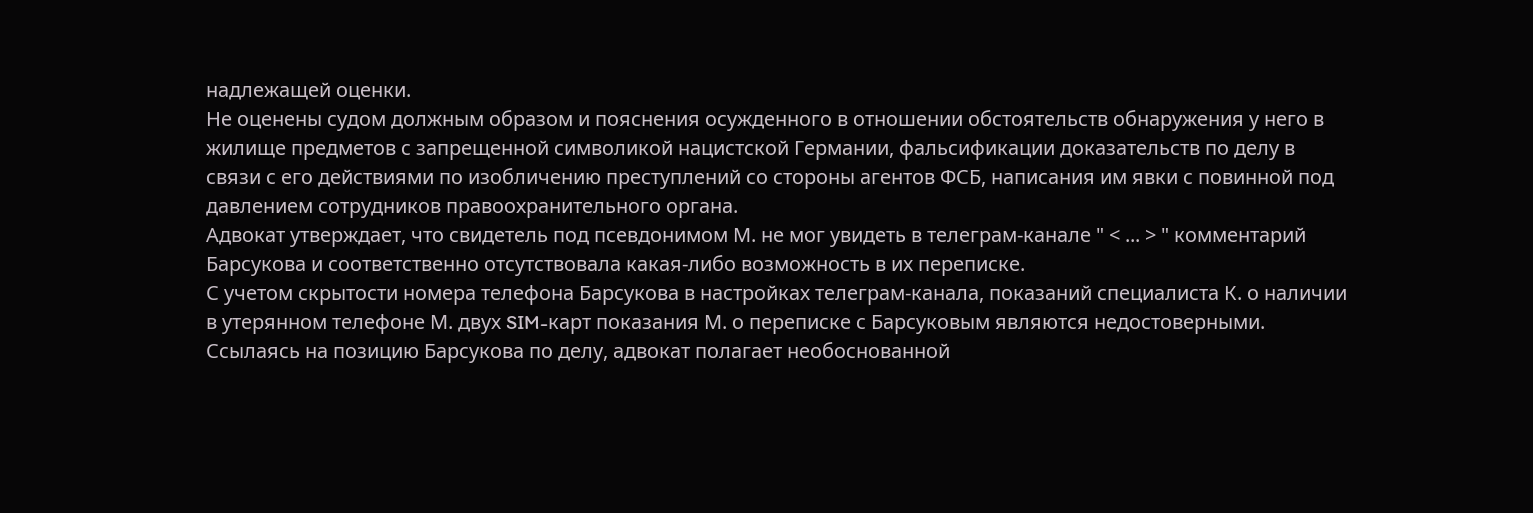надлежащей оценки.
Не оценены судом должным образом и пояснения осужденного в отношении обстоятельств обнаружения у него в жилище предметов с запрещенной символикой нацистской Германии, фальсификации доказательств по делу в связи с его действиями по изобличению преступлений со стороны агентов ФСБ, написания им явки с повинной под давлением сотрудников правоохранительного органа.
Адвокат утверждает, что свидетель под псевдонимом М. не мог увидеть в телеграм-канале " < ... > " комментарий Барсукова и соответственно отсутствовала какая-либо возможность в их переписке.
С учетом скрытости номера телефона Барсукова в настройках телеграм-канала, показаний специалиста К. о наличии в утерянном телефоне М. двух SIM-карт показания М. о переписке с Барсуковым являются недостоверными.
Ссылаясь на позицию Барсукова по делу, адвокат полагает необоснованной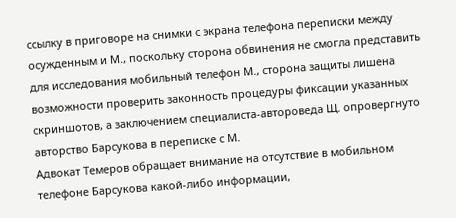ссылку в приговоре на снимки с экрана телефона переписки между осужденным и М., поскольку сторона обвинения не смогла представить для исследования мобильный телефон М., сторона защиты лишена возможности проверить законность процедуры фиксации указанных скриншотов, а заключением специалиста-автороведа Щ. опровергнуто авторство Барсукова в переписке с М.
Адвокат Темеров обращает внимание на отсутствие в мобильном телефоне Барсукова какой-либо информации,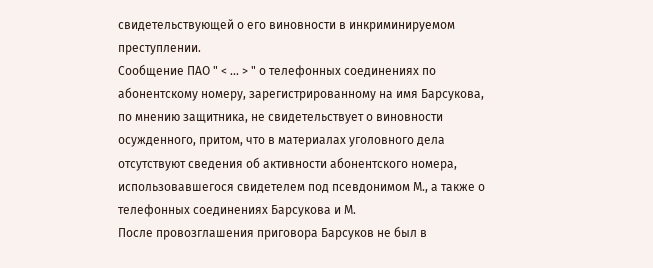свидетельствующей о его виновности в инкриминируемом преступлении.
Сообщение ПАО " < ... > " о телефонных соединениях по абонентскому номеру, зарегистрированному на имя Барсукова, по мнению защитника, не свидетельствует о виновности осужденного, притом, что в материалах уголовного дела отсутствуют сведения об активности абонентского номера, использовавшегося свидетелем под псевдонимом М., а также о телефонных соединениях Барсукова и М.
После провозглашения приговора Барсуков не был в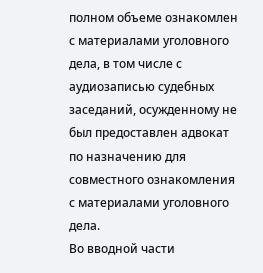полном объеме ознакомлен с материалами уголовного дела, в том числе с аудиозаписью судебных заседаний, осужденному не был предоставлен адвокат по назначению для совместного ознакомления с материалами уголовного дела.
Во вводной части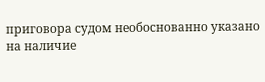приговора судом необоснованно указано на наличие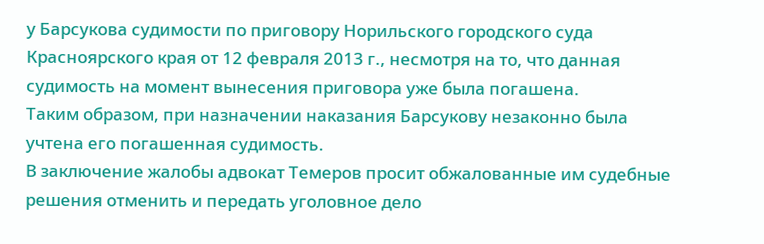у Барсукова судимости по приговору Норильского городского суда Красноярского края от 12 февраля 2013 г., несмотря на то, что данная судимость на момент вынесения приговора уже была погашена.
Таким образом, при назначении наказания Барсукову незаконно была учтена его погашенная судимость.
В заключение жалобы адвокат Темеров просит обжалованные им судебные решения отменить и передать уголовное дело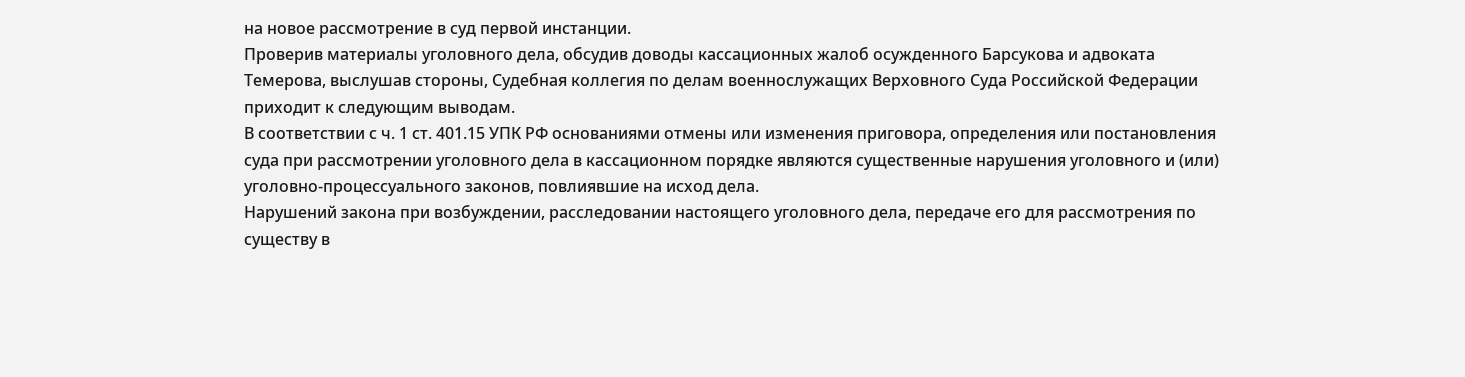на новое рассмотрение в суд первой инстанции.
Проверив материалы уголовного дела, обсудив доводы кассационных жалоб осужденного Барсукова и адвоката Темерова, выслушав стороны, Судебная коллегия по делам военнослужащих Верховного Суда Российской Федерации приходит к следующим выводам.
В соответствии с ч. 1 ст. 401.15 УПК РФ основаниями отмены или изменения приговора, определения или постановления суда при рассмотрении уголовного дела в кассационном порядке являются существенные нарушения уголовного и (или) уголовно-процессуального законов, повлиявшие на исход дела.
Нарушений закона при возбуждении, расследовании настоящего уголовного дела, передаче его для рассмотрения по существу в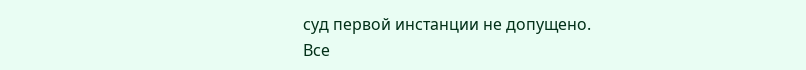суд первой инстанции не допущено.
Все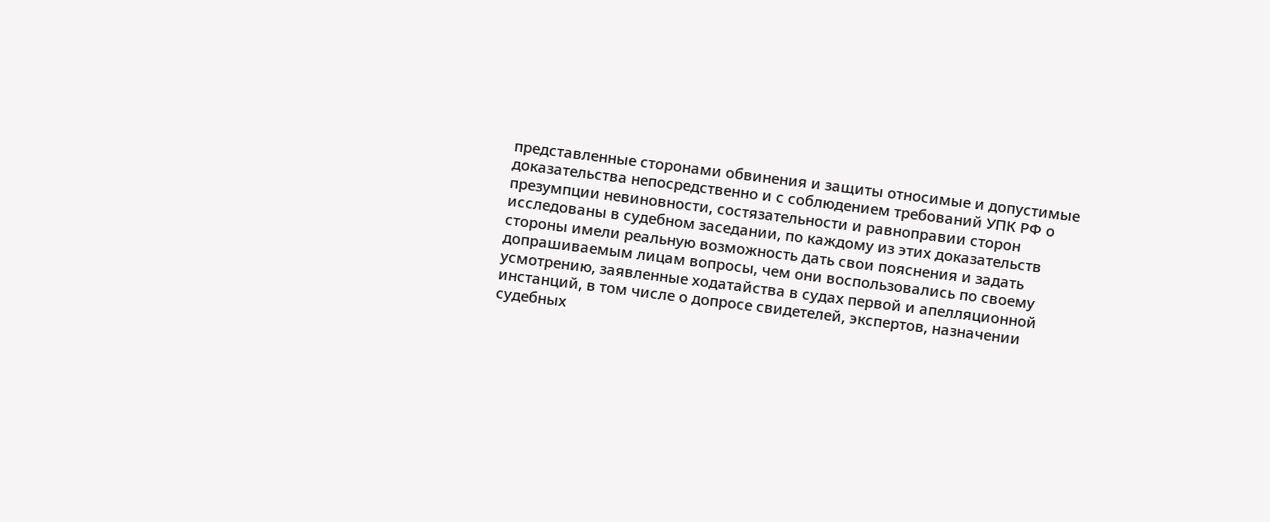представленные сторонами обвинения и защиты относимые и допустимые доказательства непосредственно и с соблюдением требований УПК РФ о презумпции невиновности, состязательности и равноправии сторон исследованы в судебном заседании, по каждому из этих доказательств стороны имели реальную возможность дать свои пояснения и задать допрашиваемым лицам вопросы, чем они воспользовались по своему усмотрению, заявленные ходатайства в судах первой и апелляционной инстанций, в том числе о допросе свидетелей, экспертов, назначении судебных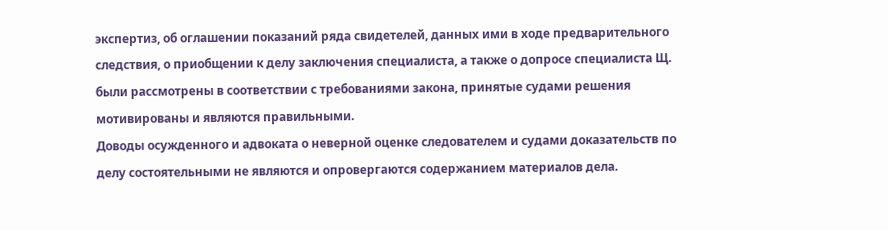экспертиз, об оглашении показаний ряда свидетелей, данных ими в ходе предварительного следствия, о приобщении к делу заключения специалиста, а также о допросе специалиста Щ. были рассмотрены в соответствии с требованиями закона, принятые судами решения мотивированы и являются правильными.
Доводы осужденного и адвоката о неверной оценке следователем и судами доказательств по делу состоятельными не являются и опровергаются содержанием материалов дела.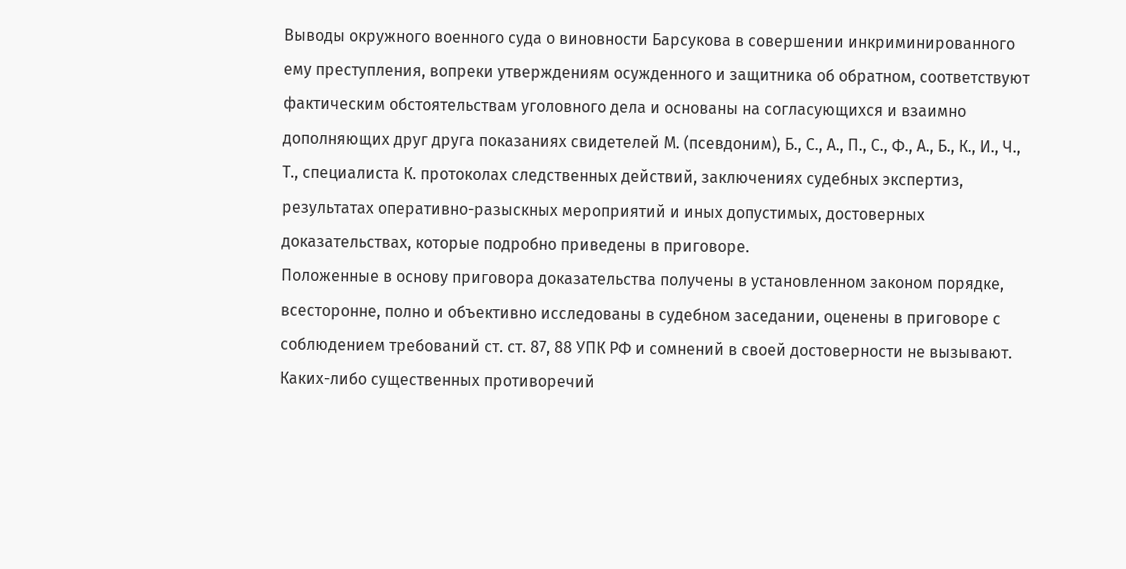Выводы окружного военного суда о виновности Барсукова в совершении инкриминированного ему преступления, вопреки утверждениям осужденного и защитника об обратном, соответствуют фактическим обстоятельствам уголовного дела и основаны на согласующихся и взаимно дополняющих друг друга показаниях свидетелей М. (псевдоним), Б., С., А., П., С., Ф., А., Б., К., И., Ч., Т., специалиста К. протоколах следственных действий, заключениях судебных экспертиз, результатах оперативно-разыскных мероприятий и иных допустимых, достоверных доказательствах, которые подробно приведены в приговоре.
Положенные в основу приговора доказательства получены в установленном законом порядке, всесторонне, полно и объективно исследованы в судебном заседании, оценены в приговоре с соблюдением требований ст. ст. 87, 88 УПК РФ и сомнений в своей достоверности не вызывают.
Каких-либо существенных противоречий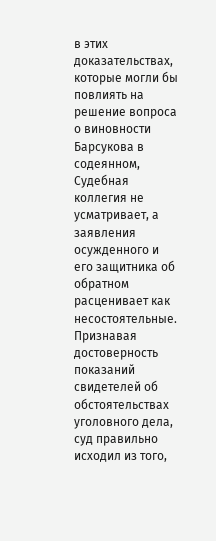в этих доказательствах, которые могли бы повлиять на решение вопроса о виновности Барсукова в содеянном, Судебная коллегия не усматривает, а заявления осужденного и его защитника об обратном расценивает как несостоятельные.
Признавая достоверность показаний свидетелей об обстоятельствах уголовного дела, суд правильно исходил из того,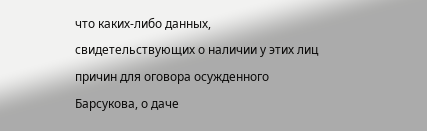что каких-либо данных, свидетельствующих о наличии у этих лиц причин для оговора осужденного Барсукова, о даче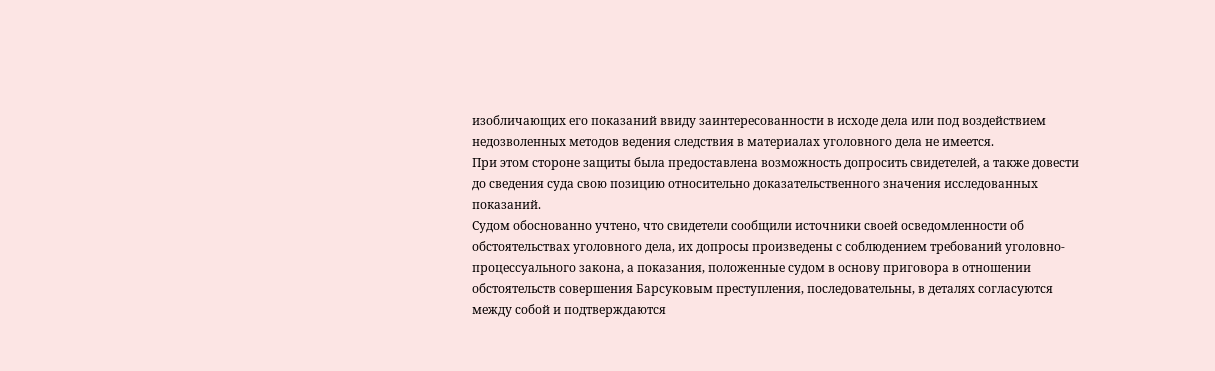изобличающих его показаний ввиду заинтересованности в исходе дела или под воздействием недозволенных методов ведения следствия в материалах уголовного дела не имеется.
При этом стороне защиты была предоставлена возможность допросить свидетелей, а также довести до сведения суда свою позицию относительно доказательственного значения исследованных показаний.
Судом обоснованно учтено, что свидетели сообщили источники своей осведомленности об обстоятельствах уголовного дела, их допросы произведены с соблюдением требований уголовно-процессуального закона, а показания, положенные судом в основу приговора в отношении обстоятельств совершения Барсуковым преступления, последовательны, в деталях согласуются между собой и подтверждаются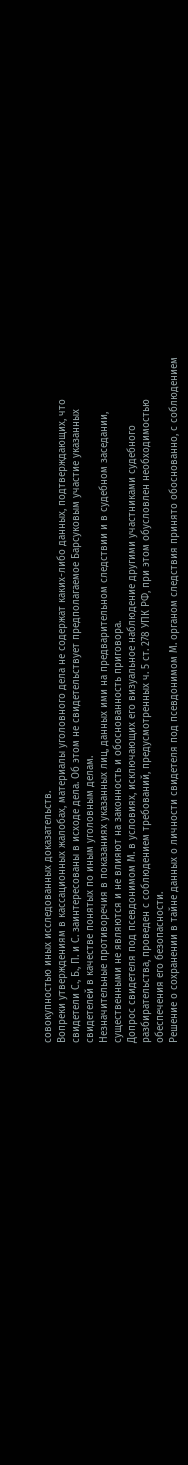совокупностью иных исследованных доказательств.
Вопреки утверждениям в кассационных жалобах, материалы уголовного дела не содержат каких-либо данных, подтверждающих, что свидетели С., Б., П. и С. заинтересованы в исходе дела. Об этом не свидетельствует предполагаемое Барсуковым участие указанных свидетелей в качестве понятых по иным уголовным делам.
Незначительные противоречия в показаниях указанных лиц, данных ими на предварительном следствии и в судебном заседании, существенными не являются и не влияют на законность и обоснованность приговора.
Допрос свидетеля под псевдонимом М. в условиях, исключающих его визуальное наблюдение другими участниками судебного разбирательства, проведен с соблюдением требований, предусмотренных ч. 5 ст. 278 УПК РФ, при этом обусловлен необходимостью обеспечения его безопасности.
Решение о сохранении в тайне данных о личности свидетеля под псевдонимом М. органом следствия принято обоснованно, с соблюдением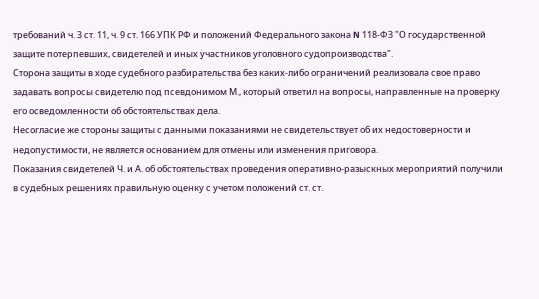требований ч. 3 ст. 11, ч. 9 ст. 166 УПК РФ и положений Федерального закона N 118-ФЗ "О государственной защите потерпевших, свидетелей и иных участников уголовного судопроизводства".
Сторона защиты в ходе судебного разбирательства без каких-либо ограничений реализовала свое право задавать вопросы свидетелю под псевдонимом М., который ответил на вопросы, направленные на проверку его осведомленности об обстоятельствах дела.
Несогласие же стороны защиты с данными показаниями не свидетельствует об их недостоверности и недопустимости, не является основанием для отмены или изменения приговора.
Показания свидетелей Ч. и А. об обстоятельствах проведения оперативно-разыскных мероприятий получили в судебных решениях правильную оценку с учетом положений ст. ст.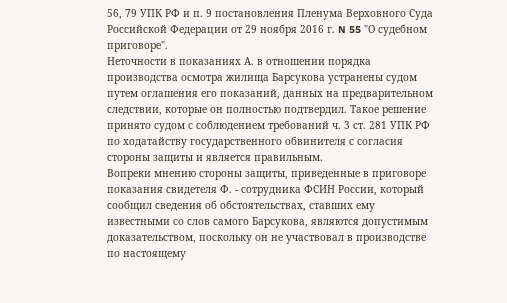56, 79 УПК РФ и п. 9 постановления Пленума Верховного Суда Российской Федерации от 29 ноября 2016 г. N 55 "О судебном приговоре".
Неточности в показаниях А. в отношении порядка производства осмотра жилища Барсукова устранены судом путем оглашения его показаний, данных на предварительном следствии, которые он полностью подтвердил. Такое решение принято судом с соблюдением требований ч. 3 ст. 281 УПК РФ по ходатайству государственного обвинителя с согласия стороны защиты и является правильным.
Вопреки мнению стороны защиты, приведенные в приговоре показания свидетеля Ф. - сотрудника ФСИН России, который сообщил сведения об обстоятельствах, ставших ему известными со слов самого Барсукова, являются допустимым доказательством, поскольку он не участвовал в производстве по настоящему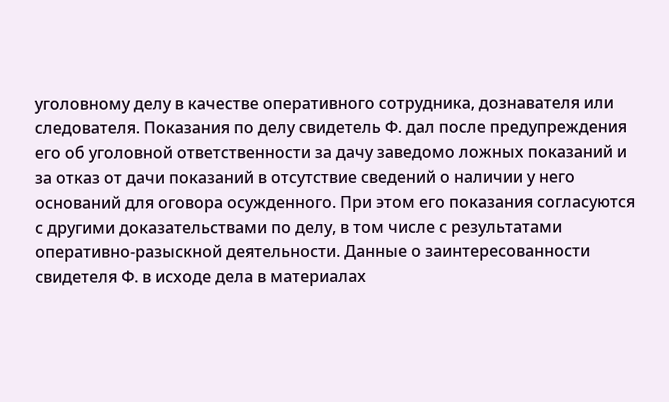уголовному делу в качестве оперативного сотрудника, дознавателя или следователя. Показания по делу свидетель Ф. дал после предупреждения его об уголовной ответственности за дачу заведомо ложных показаний и за отказ от дачи показаний в отсутствие сведений о наличии у него оснований для оговора осужденного. При этом его показания согласуются с другими доказательствами по делу, в том числе с результатами оперативно-разыскной деятельности. Данные о заинтересованности свидетеля Ф. в исходе дела в материалах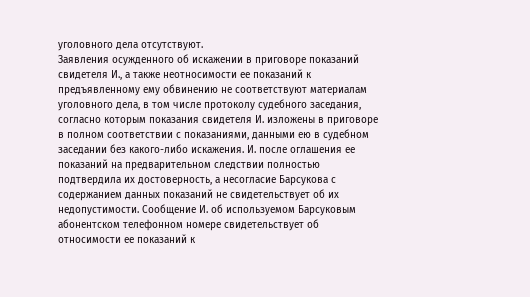уголовного дела отсутствуют.
Заявления осужденного об искажении в приговоре показаний свидетеля И., а также неотносимости ее показаний к предъявленному ему обвинению не соответствуют материалам уголовного дела, в том числе протоколу судебного заседания, согласно которым показания свидетеля И. изложены в приговоре в полном соответствии с показаниями, данными ею в судебном заседании без какого-либо искажения. И. после оглашения ее показаний на предварительном следствии полностью подтвердила их достоверность, а несогласие Барсукова с содержанием данных показаний не свидетельствует об их недопустимости. Сообщение И. об используемом Барсуковым абонентском телефонном номере свидетельствует об относимости ее показаний к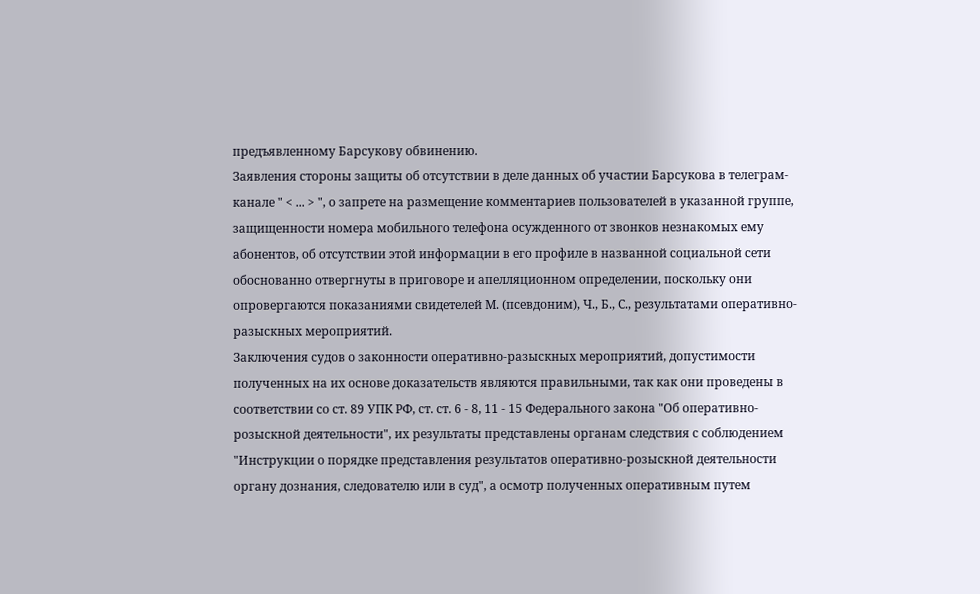предъявленному Барсукову обвинению.
Заявления стороны защиты об отсутствии в деле данных об участии Барсукова в телеграм-канале " < ... > ", о запрете на размещение комментариев пользователей в указанной группе, защищенности номера мобильного телефона осужденного от звонков незнакомых ему абонентов, об отсутствии этой информации в его профиле в названной социальной сети обоснованно отвергнуты в приговоре и апелляционном определении, поскольку они опровергаются показаниями свидетелей М. (псевдоним), Ч., Б., С., результатами оперативно-разыскных мероприятий.
Заключения судов о законности оперативно-разыскных мероприятий, допустимости полученных на их основе доказательств являются правильными, так как они проведены в соответствии со ст. 89 УПК РФ, ст. ст. 6 - 8, 11 - 15 Федерального закона "Об оперативно-розыскной деятельности", их результаты представлены органам следствия с соблюдением "Инструкции о порядке представления результатов оперативно-розыскной деятельности органу дознания, следователю или в суд", а осмотр полученных оперативным путем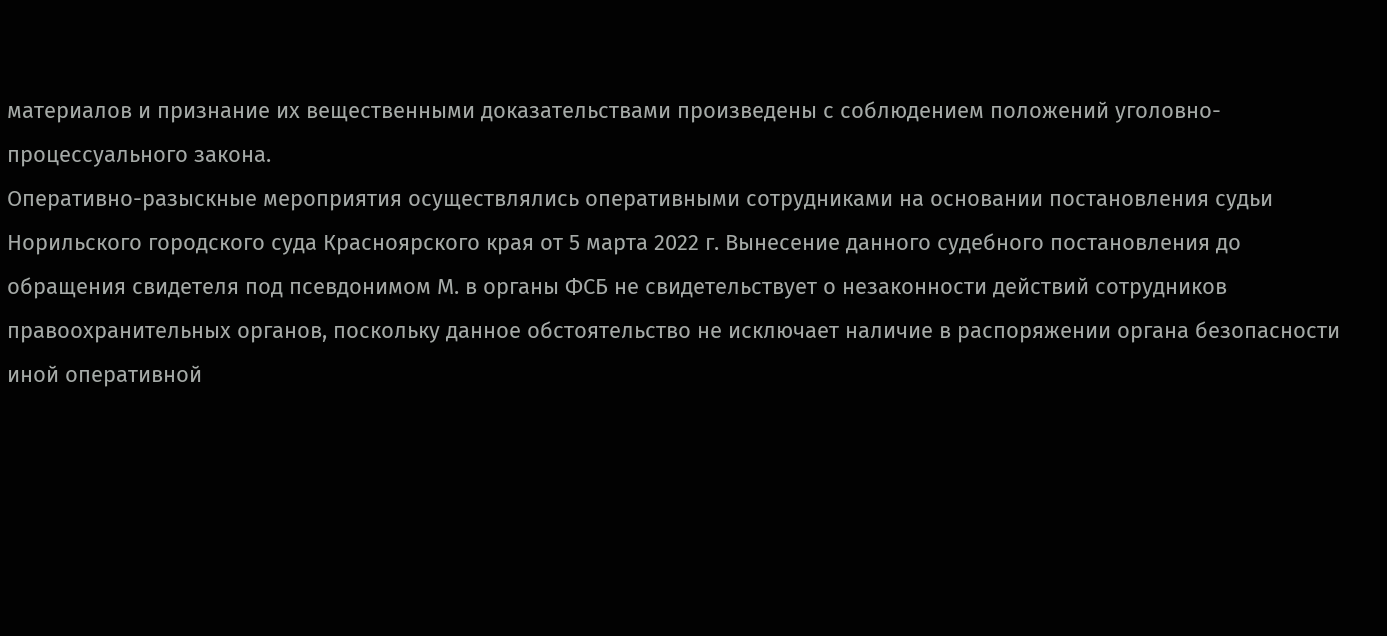материалов и признание их вещественными доказательствами произведены с соблюдением положений уголовно-процессуального закона.
Оперативно-разыскные мероприятия осуществлялись оперативными сотрудниками на основании постановления судьи Норильского городского суда Красноярского края от 5 марта 2022 г. Вынесение данного судебного постановления до обращения свидетеля под псевдонимом М. в органы ФСБ не свидетельствует о незаконности действий сотрудников правоохранительных органов, поскольку данное обстоятельство не исключает наличие в распоряжении органа безопасности иной оперативной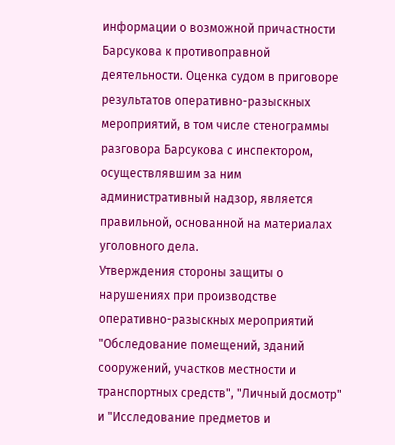информации о возможной причастности Барсукова к противоправной деятельности. Оценка судом в приговоре результатов оперативно-разыскных мероприятий, в том числе стенограммы разговора Барсукова с инспектором, осуществлявшим за ним административный надзор, является правильной, основанной на материалах уголовного дела.
Утверждения стороны защиты о нарушениях при производстве оперативно-разыскных мероприятий "Обследование помещений, зданий сооружений, участков местности и транспортных средств", "Личный досмотр" и "Исследование предметов и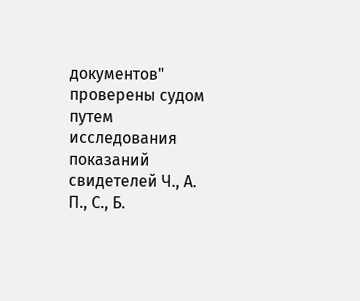документов" проверены судом путем исследования показаний свидетелей Ч., А. П., С., Б.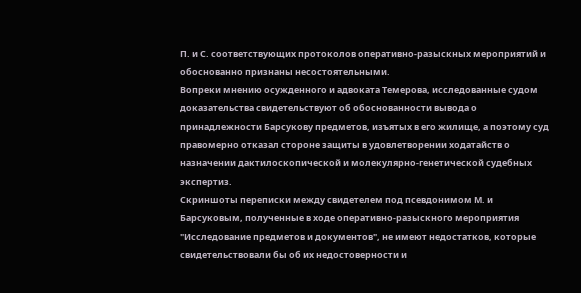П. и С. соответствующих протоколов оперативно-разыскных мероприятий и обоснованно признаны несостоятельными.
Вопреки мнению осужденного и адвоката Темерова, исследованные судом доказательства свидетельствуют об обоснованности вывода о принадлежности Барсукову предметов, изъятых в его жилище, а поэтому суд правомерно отказал стороне защиты в удовлетворении ходатайств о назначении дактилоскопической и молекулярно-генетической судебных экспертиз.
Скриншоты переписки между свидетелем под псевдонимом М. и Барсуковым, полученные в ходе оперативно-разыскного мероприятия "Исследование предметов и документов", не имеют недостатков, которые свидетельствовали бы об их недостоверности и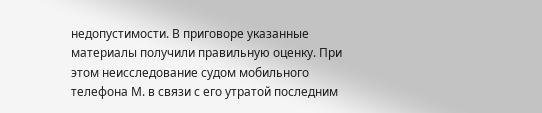недопустимости. В приговоре указанные материалы получили правильную оценку. При этом неисследование судом мобильного телефона М. в связи с его утратой последним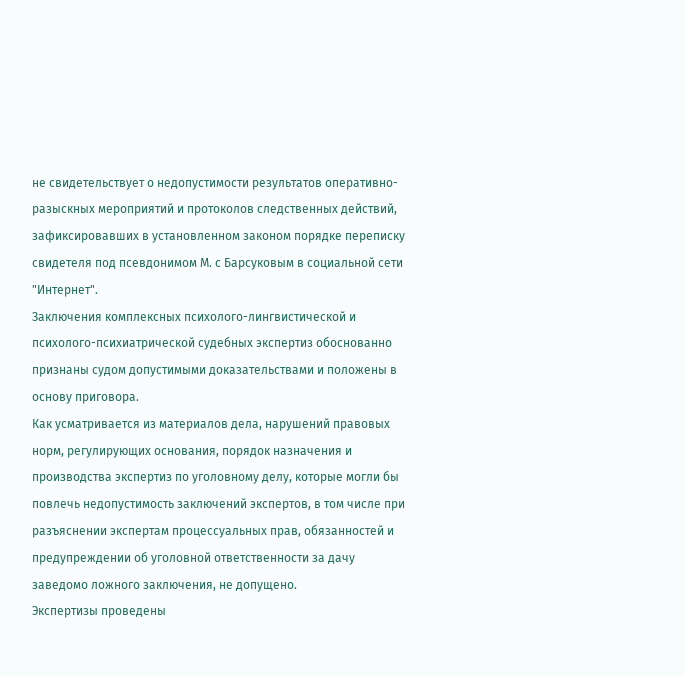не свидетельствует о недопустимости результатов оперативно-разыскных мероприятий и протоколов следственных действий, зафиксировавших в установленном законом порядке переписку свидетеля под псевдонимом М. с Барсуковым в социальной сети "Интернет".
Заключения комплексных психолого-лингвистической и психолого-психиатрической судебных экспертиз обоснованно признаны судом допустимыми доказательствами и положены в основу приговора.
Как усматривается из материалов дела, нарушений правовых норм, регулирующих основания, порядок назначения и производства экспертиз по уголовному делу, которые могли бы повлечь недопустимость заключений экспертов, в том числе при разъяснении экспертам процессуальных прав, обязанностей и предупреждении об уголовной ответственности за дачу заведомо ложного заключения, не допущено.
Экспертизы проведены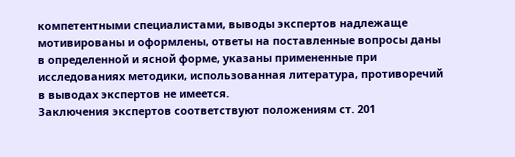компетентными специалистами, выводы экспертов надлежаще мотивированы и оформлены, ответы на поставленные вопросы даны в определенной и ясной форме, указаны примененные при исследованиях методики, использованная литература, противоречий в выводах экспертов не имеется.
Заключения экспертов соответствуют положениям ст. 201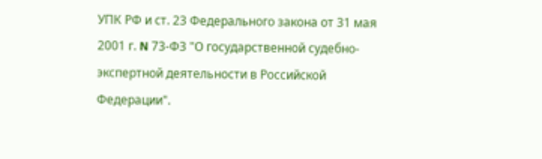УПК РФ и ст. 23 Федерального закона от 31 мая 2001 г. N 73-ФЗ "О государственной судебно-экспертной деятельности в Российской Федерации".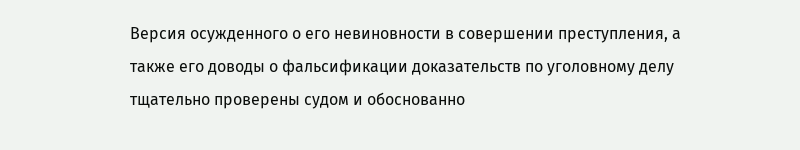Версия осужденного о его невиновности в совершении преступления, а также его доводы о фальсификации доказательств по уголовному делу тщательно проверены судом и обоснованно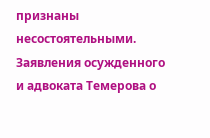признаны несостоятельными.
Заявления осужденного и адвоката Темерова о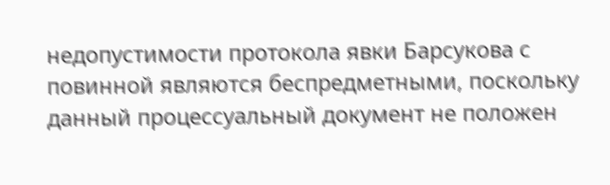недопустимости протокола явки Барсукова с повинной являются беспредметными, поскольку данный процессуальный документ не положен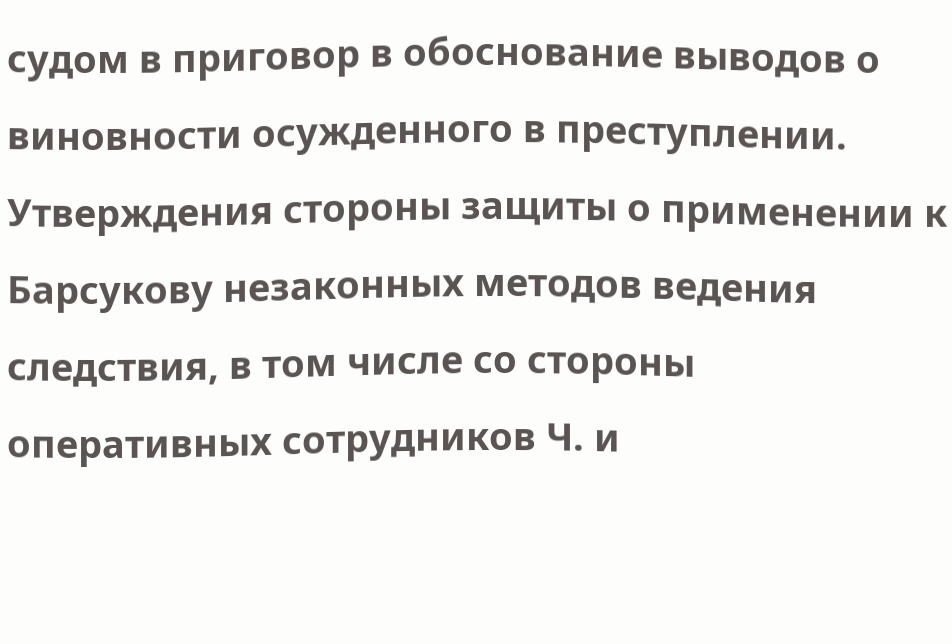судом в приговор в обоснование выводов о виновности осужденного в преступлении.
Утверждения стороны защиты о применении к Барсукову незаконных методов ведения следствия, в том числе со стороны оперативных сотрудников Ч. и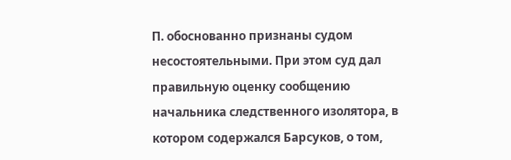П. обоснованно признаны судом несостоятельными. При этом суд дал правильную оценку сообщению начальника следственного изолятора, в котором содержался Барсуков, о том,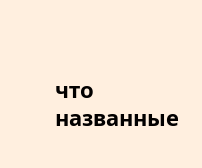что названные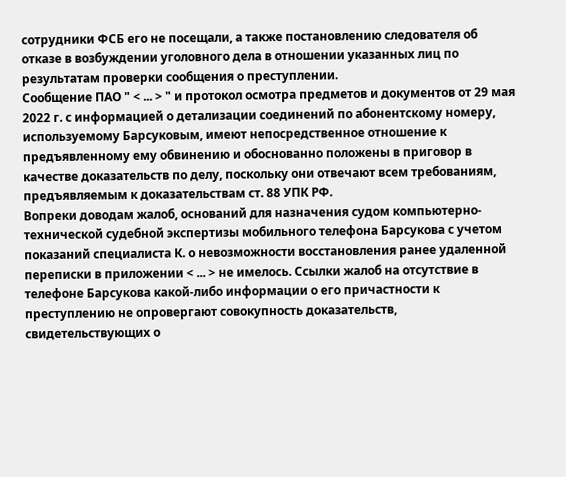сотрудники ФСБ его не посещали, а также постановлению следователя об отказе в возбуждении уголовного дела в отношении указанных лиц по результатам проверки сообщения о преступлении.
Сообщение ПАО " < ... > " и протокол осмотра предметов и документов от 29 мая 2022 г. с информацией о детализации соединений по абонентскому номеру, используемому Барсуковым, имеют непосредственное отношение к предъявленному ему обвинению и обоснованно положены в приговор в качестве доказательств по делу, поскольку они отвечают всем требованиям, предъявляемым к доказательствам ст. 88 УПК РФ.
Вопреки доводам жалоб, оснований для назначения судом компьютерно-технической судебной экспертизы мобильного телефона Барсукова с учетом показаний специалиста К. о невозможности восстановления ранее удаленной переписки в приложении < ... > не имелось. Ссылки жалоб на отсутствие в телефоне Барсукова какой-либо информации о его причастности к преступлению не опровергают совокупность доказательств, свидетельствующих о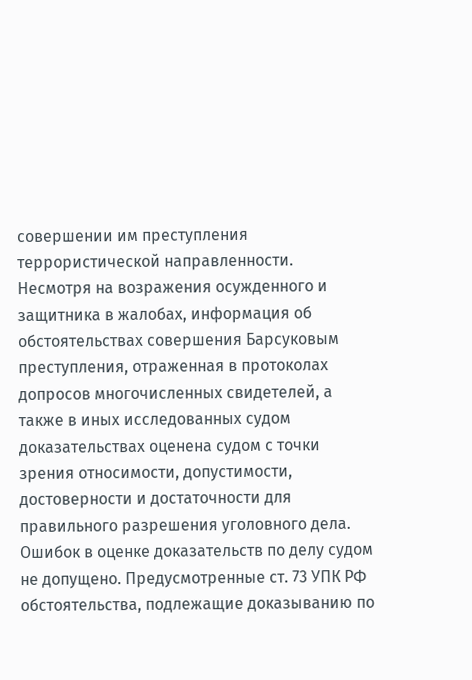совершении им преступления террористической направленности.
Несмотря на возражения осужденного и защитника в жалобах, информация об обстоятельствах совершения Барсуковым преступления, отраженная в протоколах допросов многочисленных свидетелей, а также в иных исследованных судом доказательствах оценена судом с точки зрения относимости, допустимости, достоверности и достаточности для правильного разрешения уголовного дела. Ошибок в оценке доказательств по делу судом не допущено. Предусмотренные ст. 73 УПК РФ обстоятельства, подлежащие доказыванию по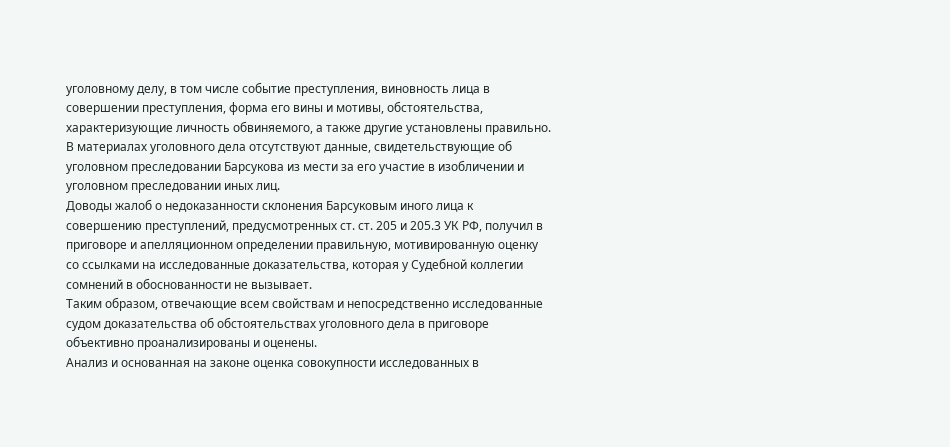уголовному делу, в том числе событие преступления, виновность лица в совершении преступления, форма его вины и мотивы, обстоятельства, характеризующие личность обвиняемого, а также другие установлены правильно.
В материалах уголовного дела отсутствуют данные, свидетельствующие об уголовном преследовании Барсукова из мести за его участие в изобличении и уголовном преследовании иных лиц.
Доводы жалоб о недоказанности склонения Барсуковым иного лица к совершению преступлений, предусмотренных ст. ст. 205 и 205.3 УК РФ, получил в приговоре и апелляционном определении правильную, мотивированную оценку со ссылками на исследованные доказательства, которая у Судебной коллегии сомнений в обоснованности не вызывает.
Таким образом, отвечающие всем свойствам и непосредственно исследованные судом доказательства об обстоятельствах уголовного дела в приговоре объективно проанализированы и оценены.
Анализ и основанная на законе оценка совокупности исследованных в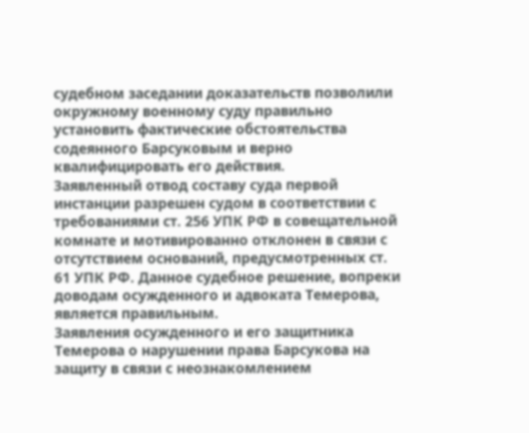судебном заседании доказательств позволили окружному военному суду правильно установить фактические обстоятельства содеянного Барсуковым и верно квалифицировать его действия.
Заявленный отвод составу суда первой инстанции разрешен судом в соответствии с требованиями ст. 256 УПК РФ в совещательной комнате и мотивированно отклонен в связи с отсутствием оснований, предусмотренных ст. 61 УПК РФ. Данное судебное решение, вопреки доводам осужденного и адвоката Темерова, является правильным.
Заявления осужденного и его защитника Темерова о нарушении права Барсукова на защиту в связи с неознакомлением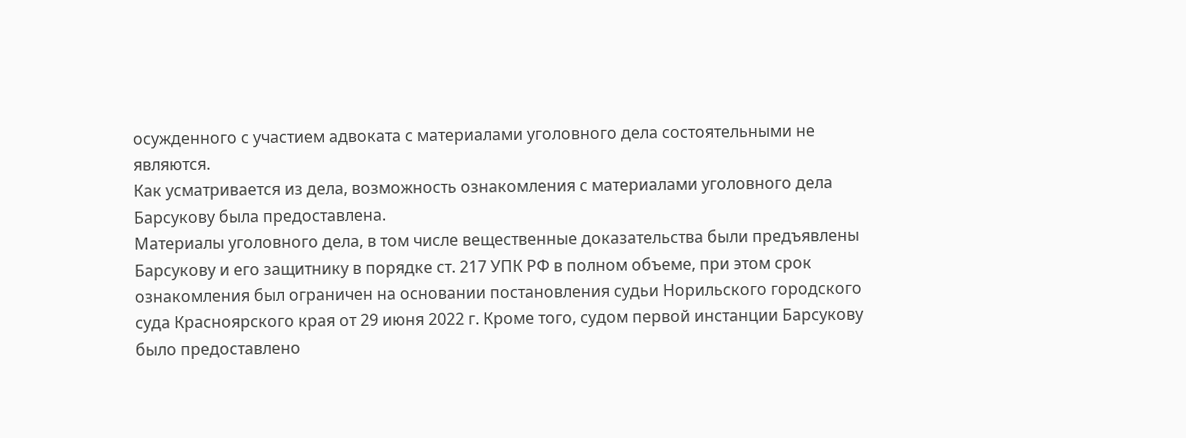осужденного с участием адвоката с материалами уголовного дела состоятельными не являются.
Как усматривается из дела, возможность ознакомления с материалами уголовного дела Барсукову была предоставлена.
Материалы уголовного дела, в том числе вещественные доказательства были предъявлены Барсукову и его защитнику в порядке ст. 217 УПК РФ в полном объеме, при этом срок ознакомления был ограничен на основании постановления судьи Норильского городского суда Красноярского края от 29 июня 2022 г. Кроме того, судом первой инстанции Барсукову было предоставлено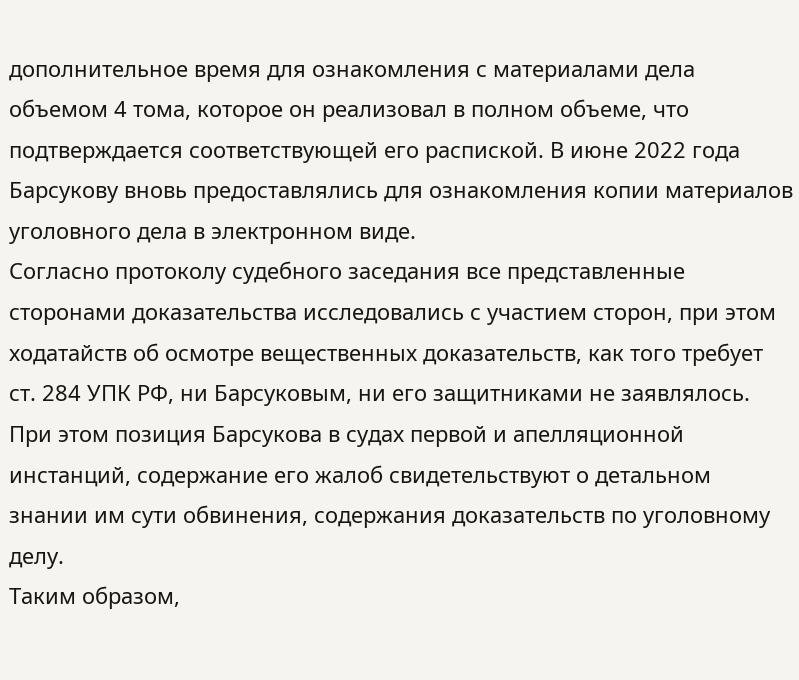дополнительное время для ознакомления с материалами дела объемом 4 тома, которое он реализовал в полном объеме, что подтверждается соответствующей его распиской. В июне 2022 года Барсукову вновь предоставлялись для ознакомления копии материалов уголовного дела в электронном виде.
Согласно протоколу судебного заседания все представленные сторонами доказательства исследовались с участием сторон, при этом ходатайств об осмотре вещественных доказательств, как того требует ст. 284 УПК РФ, ни Барсуковым, ни его защитниками не заявлялось.
При этом позиция Барсукова в судах первой и апелляционной инстанций, содержание его жалоб свидетельствуют о детальном знании им сути обвинения, содержания доказательств по уголовному делу.
Таким образом,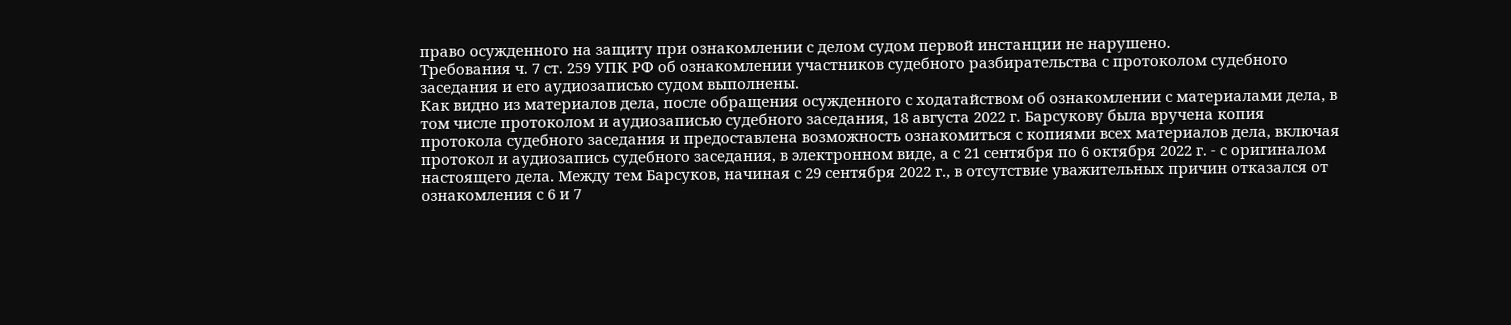право осужденного на защиту при ознакомлении с делом судом первой инстанции не нарушено.
Требования ч. 7 ст. 259 УПК РФ об ознакомлении участников судебного разбирательства с протоколом судебного заседания и его аудиозаписью судом выполнены.
Как видно из материалов дела, после обращения осужденного с ходатайством об ознакомлении с материалами дела, в том числе протоколом и аудиозаписью судебного заседания, 18 августа 2022 г. Барсукову была вручена копия протокола судебного заседания и предоставлена возможность ознакомиться с копиями всех материалов дела, включая протокол и аудиозапись судебного заседания, в электронном виде, а с 21 сентября по 6 октября 2022 г. - с оригиналом настоящего дела. Между тем Барсуков, начиная с 29 сентября 2022 г., в отсутствие уважительных причин отказался от ознакомления с 6 и 7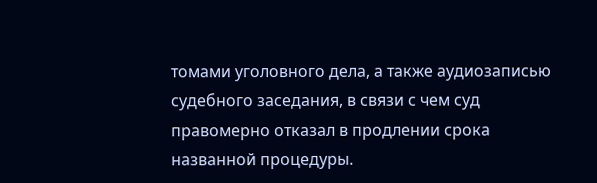томами уголовного дела, а также аудиозаписью судебного заседания, в связи с чем суд правомерно отказал в продлении срока названной процедуры.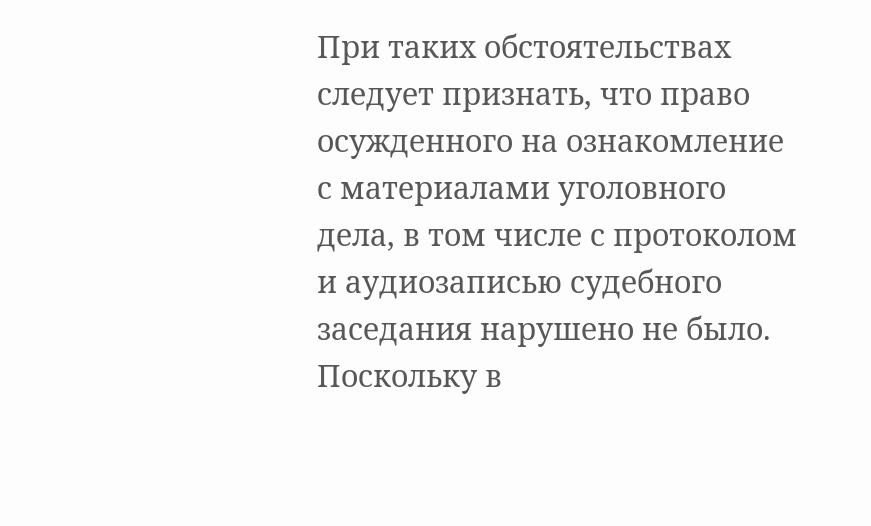При таких обстоятельствах следует признать, что право осужденного на ознакомление с материалами уголовного дела, в том числе с протоколом и аудиозаписью судебного заседания нарушено не было. Поскольку в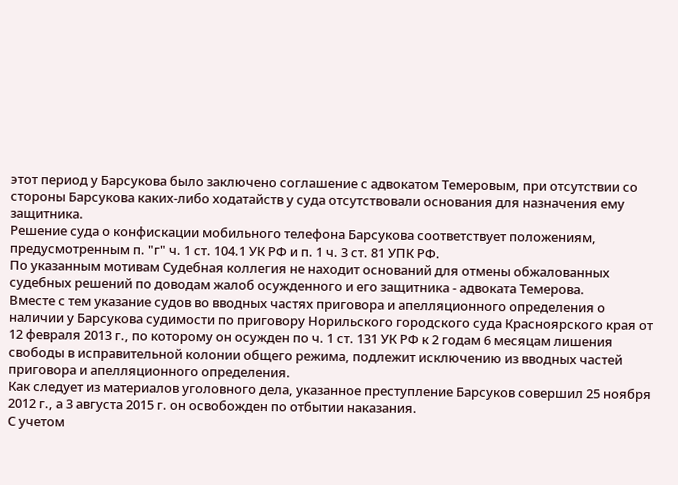этот период у Барсукова было заключено соглашение с адвокатом Темеровым, при отсутствии со стороны Барсукова каких-либо ходатайств у суда отсутствовали основания для назначения ему защитника.
Решение суда о конфискации мобильного телефона Барсукова соответствует положениям, предусмотренным п. "г" ч. 1 ст. 104.1 УК РФ и п. 1 ч. 3 ст. 81 УПК РФ.
По указанным мотивам Судебная коллегия не находит оснований для отмены обжалованных судебных решений по доводам жалоб осужденного и его защитника - адвоката Темерова.
Вместе с тем указание судов во вводных частях приговора и апелляционного определения о наличии у Барсукова судимости по приговору Норильского городского суда Красноярского края от 12 февраля 2013 г., по которому он осужден по ч. 1 ст. 131 УК РФ к 2 годам 6 месяцам лишения свободы в исправительной колонии общего режима, подлежит исключению из вводных частей приговора и апелляционного определения.
Как следует из материалов уголовного дела, указанное преступление Барсуков совершил 25 ноября 2012 г., а 3 августа 2015 г. он освобожден по отбытии наказания.
С учетом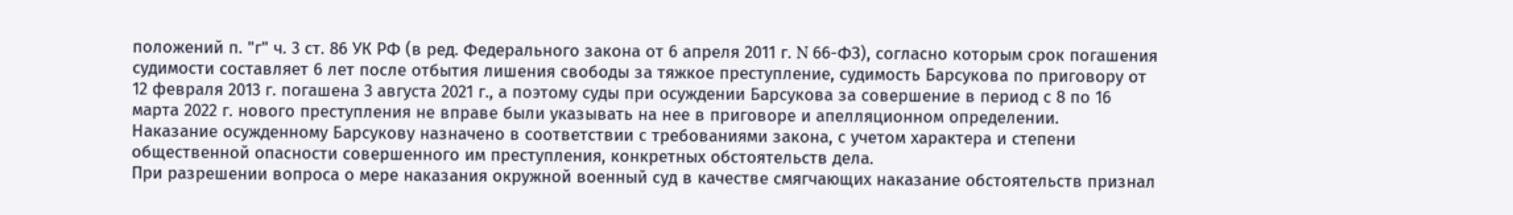положений п. "г" ч. 3 ст. 86 УК РФ (в ред. Федерального закона от 6 апреля 2011 г. N 66-ФЗ), согласно которым срок погашения судимости составляет 6 лет после отбытия лишения свободы за тяжкое преступление, судимость Барсукова по приговору от 12 февраля 2013 г. погашена 3 августа 2021 г., а поэтому суды при осуждении Барсукова за совершение в период с 8 по 16 марта 2022 г. нового преступления не вправе были указывать на нее в приговоре и апелляционном определении.
Наказание осужденному Барсукову назначено в соответствии с требованиями закона, с учетом характера и степени общественной опасности совершенного им преступления, конкретных обстоятельств дела.
При разрешении вопроса о мере наказания окружной военный суд в качестве смягчающих наказание обстоятельств признал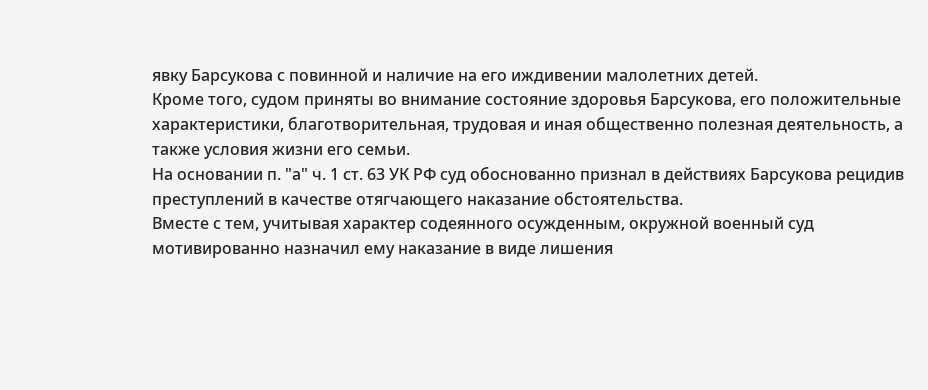явку Барсукова с повинной и наличие на его иждивении малолетних детей.
Кроме того, судом приняты во внимание состояние здоровья Барсукова, его положительные характеристики, благотворительная, трудовая и иная общественно полезная деятельность, а также условия жизни его семьи.
На основании п. "а" ч. 1 ст. 63 УК РФ суд обоснованно признал в действиях Барсукова рецидив преступлений в качестве отягчающего наказание обстоятельства.
Вместе с тем, учитывая характер содеянного осужденным, окружной военный суд мотивированно назначил ему наказание в виде лишения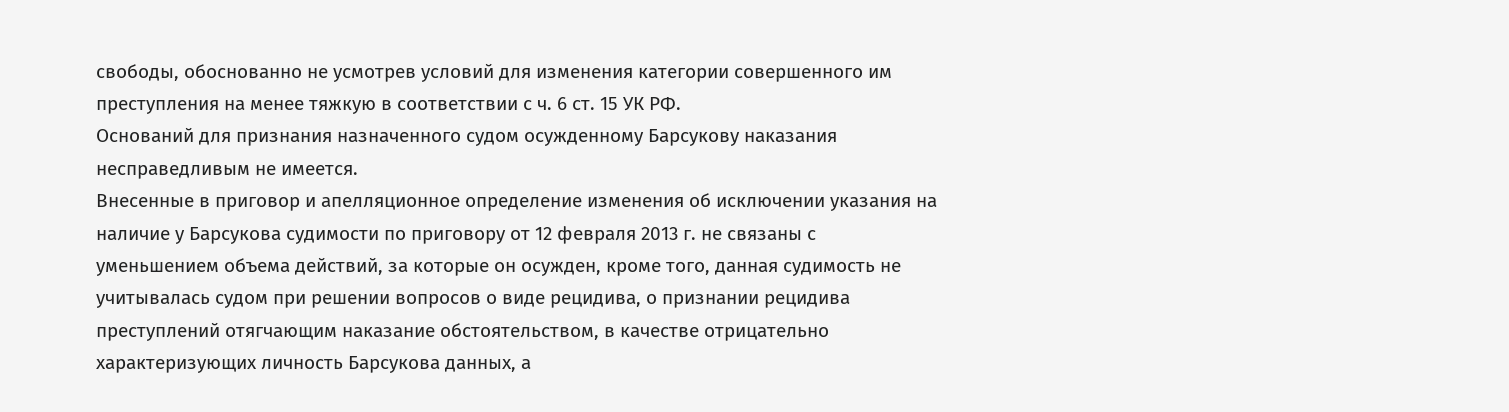свободы, обоснованно не усмотрев условий для изменения категории совершенного им преступления на менее тяжкую в соответствии с ч. 6 ст. 15 УК РФ.
Оснований для признания назначенного судом осужденному Барсукову наказания несправедливым не имеется.
Внесенные в приговор и апелляционное определение изменения об исключении указания на наличие у Барсукова судимости по приговору от 12 февраля 2013 г. не связаны с уменьшением объема действий, за которые он осужден, кроме того, данная судимость не учитывалась судом при решении вопросов о виде рецидива, о признании рецидива преступлений отягчающим наказание обстоятельством, в качестве отрицательно характеризующих личность Барсукова данных, а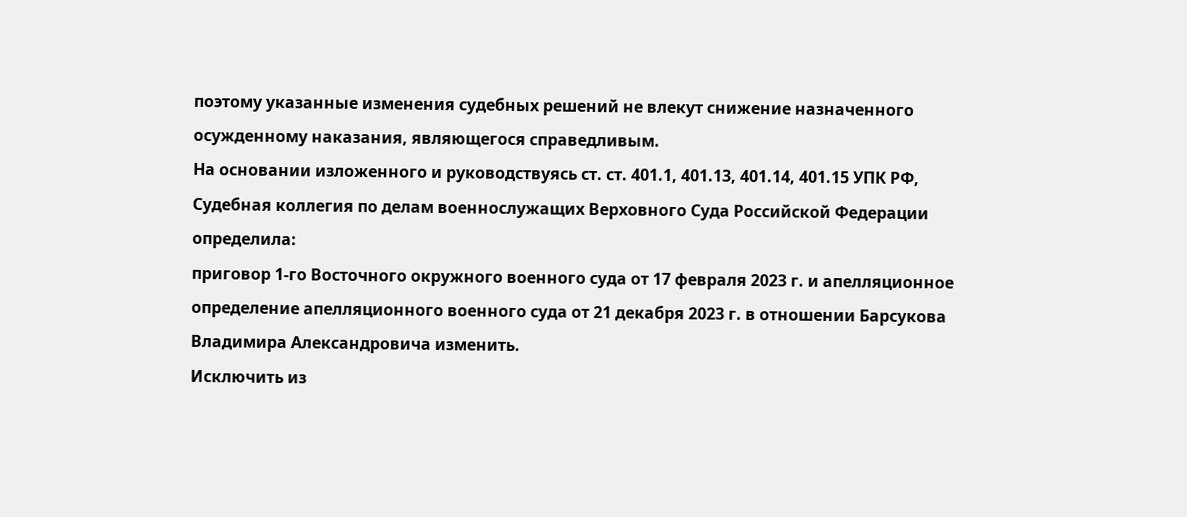поэтому указанные изменения судебных решений не влекут снижение назначенного осужденному наказания, являющегося справедливым.
На основании изложенного и руководствуясь ст. ст. 401.1, 401.13, 401.14, 401.15 УПК РФ, Судебная коллегия по делам военнослужащих Верховного Суда Российской Федерации
определила:
приговор 1-го Восточного окружного военного суда от 17 февраля 2023 г. и апелляционное определение апелляционного военного суда от 21 декабря 2023 г. в отношении Барсукова Владимира Александровича изменить.
Исключить из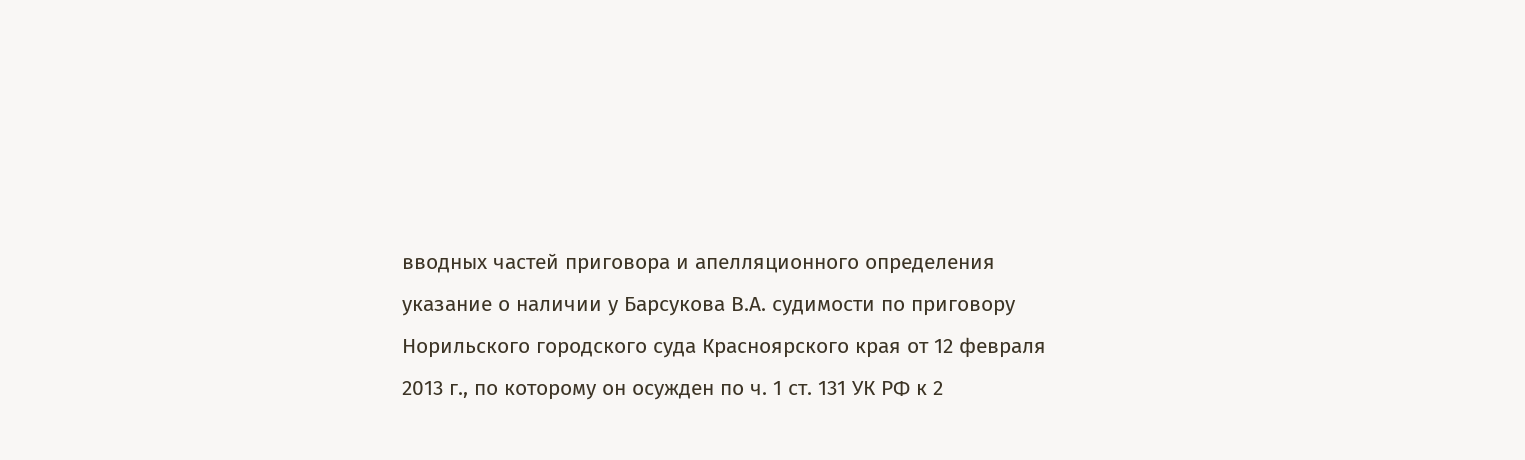вводных частей приговора и апелляционного определения указание о наличии у Барсукова В.А. судимости по приговору Норильского городского суда Красноярского края от 12 февраля 2013 г., по которому он осужден по ч. 1 ст. 131 УК РФ к 2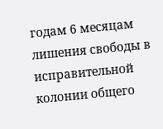годам 6 месяцам лишения свободы в исправительной колонии общего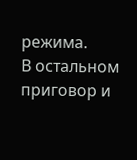режима.
В остальном приговор и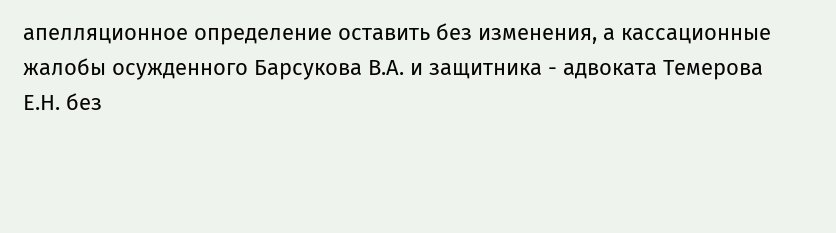апелляционное определение оставить без изменения, а кассационные жалобы осужденного Барсукова В.А. и защитника - адвоката Темерова Е.Н. без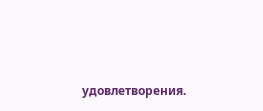удовлетворения.